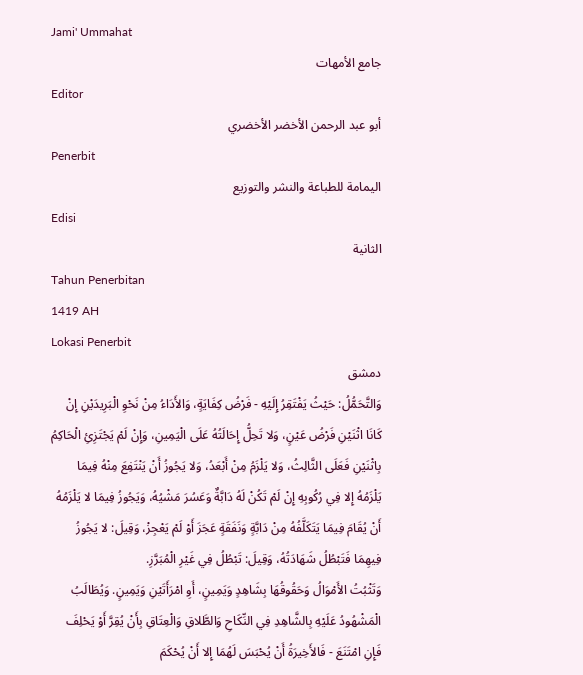Jami' Ummahat
جامع الأمهات
Editor
أبو عبد الرحمن الأخضر الأخضري
Penerbit
اليمامة للطباعة والنشر والتوزيع
Edisi
الثانية
Tahun Penerbitan
1419 AH
Lokasi Penerbit
دمشق
وَالتَّحَمُّلُ: حَيْثُ يَفْتَقِرُ إِلَيْهِ - فَرْضُ كِفَايَةٍ، وَالأَدَاءُ مِنْ نَحْوِ الْبَرِيدَيْنِ إِنْ كَانَا اثْنَيْنِ فَرْضُ عَيْنٍ، وَلا تَحِلُّ إِحَالَتُهُ عَلَى الْيَمِينِ، وَإِنْ لَمْ يَجْتَزِئِ الْحَاكِمُ بِاثْنَيْنِ فَعَلَى الثَّالِثُ، وَلا يَلْزَمُ مِنْ أَبْعَدُ، وَلا يَجُوزُ أَنْ يَنْتَفِعَ مِنْهُ فِيمَا يَلْزَمُهُ إِلا فِي رُكُوبِهِ إِنْ لَمْ تَكُنْ لَهُ دَابَّةٌ وَعَسُرَ مَشْيُهُ، وَيَجُوزُ فِيمَا لا يَلْزَمُهُ أَنْ يُقَامَ فِيمَا يَتَكَلَّفُهُ مِنْ دَابَّةٍ وَنَفَقَةٍ عَجَزَ أَوْ لَمْ يَعْجِزْ، وَقِيلَ: لا يَجُوزُ فِيهِمَا فَتَبْطُلُ شَهَادَتُهُ، وَقِيلَ: تَبْطُلُ فِي غَيْرِ الْمُبَرَّزِ.
وَتَثْبُتُ الأَمْوَالُ وَحَقُوقُهَا بِشَاهِدٍ وَيَمِينٍ، أَوِ امْرَأَتَيْنِ وَيَمِينٍ. وَيُطَالَبُ الْمَشْهُودُ عَلَيْهِ بِالشَّاهِدِ فِي النِّكَاحِ وَالطَّلاقِ وَالْعِتَاقِ بِأَنْ يُقِرَّ أَوْ يَحْلِفَ فَإِنِ امْتَنَعَ - فَالأَخِيرَةُ أَنْ يُحْبَسَ لَهُمَا إِلا أَنْ يُحْكَمَ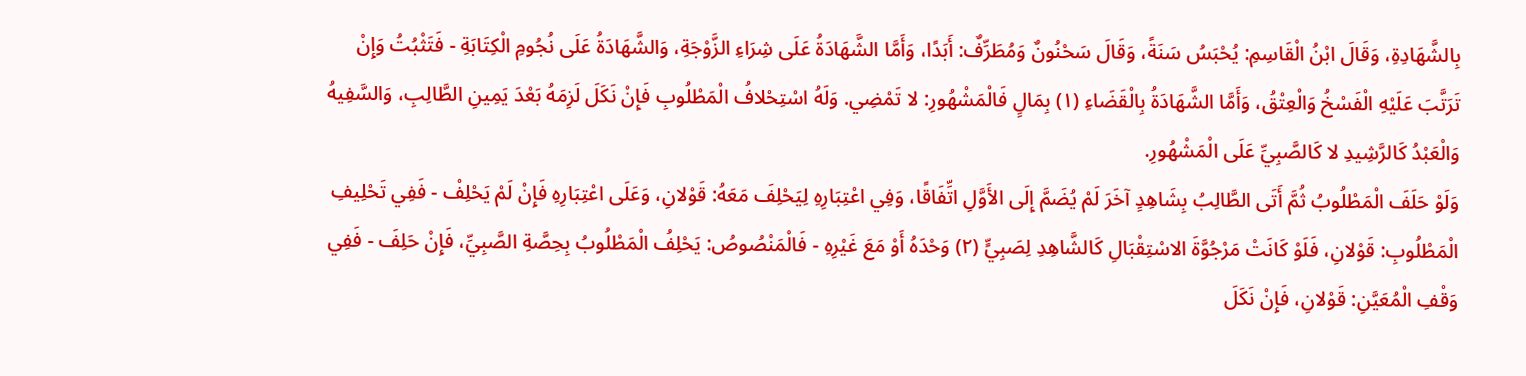بِالشَّهَادِةِ، وَقَالَ ابْنُ الْقَاسِمِ: يُحْبَسُ سَنَةً، وَقَالَ سَحْنُونٌ وَمُطَرِّفٌ: أَبَدًا، وَأَمَّا الشَّهَادَةُ عَلَى شِرَاءِ الزَّوْجَةِ، وَالشَّهَادَةُ عَلَى نُجُومِ الْكِتَابَةِ - فَتَثْبُتُ وَإِنْ تَرَتَّبَ عَلَيْهِ الْفَسْخُ وَالْعِتْقُ، وَأَمَّا الشَّهَادَةُ بِالْقَضَاءِ (١) بِمَالٍ فَالْمَشْهُورِ: لا تَمْضِي. وَلَهُ اسْتِحْلافُ الْمَطْلُوبِ فَإِنْ نَكَلَ لَزِمَهُ بَعْدَ يَمِينِ الطَّالِبِ، وَالسَّفِيهُ وَالْعَبْدُ كَالرَّشِيدِ لا كَالصَّبِيِّ عَلَى الْمَشْهُورِ.
وَلَوْ حَلَفَ الْمَطْلُوبُ ثُمَّ أَتَى الطَّالِبُ بِشَاهِدٍ آخَرَ لَمْ يُضَمَّ إِلَى الأَوَّلِ اتِّفَاقًا، وَفِي اعْتِبَارِهِ لِيَحْلِفَ مَعَهُ: قَوْلانِ، وَعَلَى اعْتِبَارِهِ فَإِنْ لَمْ يَحْلِفْ - فَفِي تَحْلِيفِ الْمَطْلُوبِ: قَوْلانِ، فَلَوْ كَانَتْ مَرْجُوَّةَ الاسْتِقْبَالِ كَالشَّاهِدِ لِصَبِيٍّ (٢) وَحْدَهُ أَوْ مَعَ غَيْرِهِ - فَالْمَنْصُوصُ: يَحْلِفُ الْمَطْلُوبُ بِحِصَّةِ الصَّبِيِّ، فَإِنْ حَلِفَ - فَفِي وَقْفِ الْمُعَيَّنِ: قَوْلانِ، فَإِنْ نَكَلَ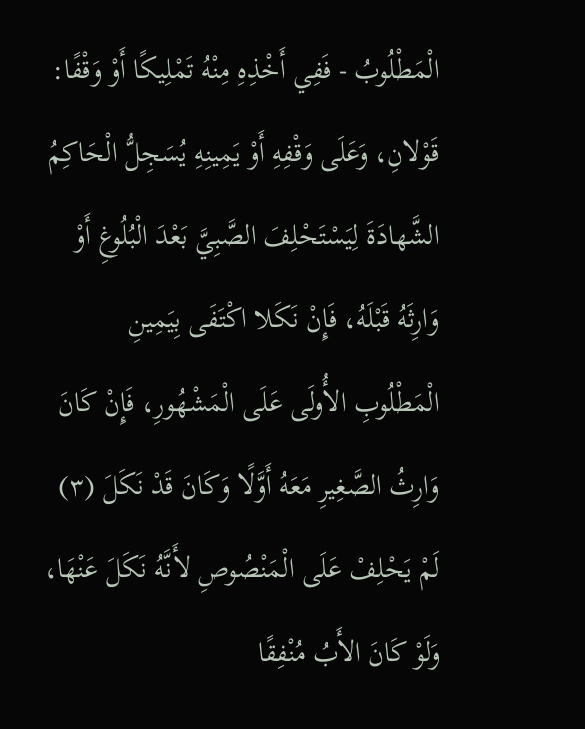الْمَطْلُوبُ - فَفِي أَخْذِهِ مِنْهُ تَمْلِيكًا أَوْ وَقْفًا: قَوْلانِ، وَعَلَى وَقْفِهِ أَوْ يَمِينِهِ يُسَجِلُّ الْحَاكِمُ الشَّهادَةَ لِيَسْتَحْلِفَ الصَّبِيَّ بَعْدَ الْبُلُوغِ أَوْ وَارِثَهُ قَبْلَهُ، فَإِنْ نَكَلا اكْتَفَى بِيَمِينِ الْمَطْلُوبِ الأُولَى عَلَى الْمَشْهُورِ، فَإِنْ كَانَ وَارِثُ الصَّغِيرِ مَعَهُ أَوَّلًا وَكَانَ قَدْ نَكَلَ (٣) لَمْ يَحْلِفْ عَلَى الْمَنْصُوصِ لأَنَّهُ نَكَلَ عَنْهَا، وَلَوْ كَانَ الأَبُ مُنْفِقًا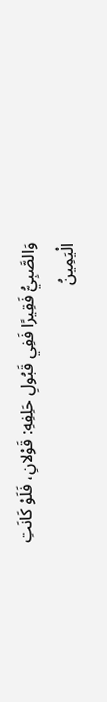وَالصَّبِيُّ فَقِيرًا فَفِي قَبُولِ حَلِفِهِ: قَوْلانِ، فَلَوْ كَانَتِ الْيَمِينُ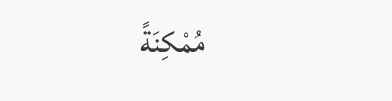مُمْكِنَةً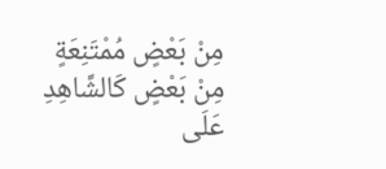مِنْ بَعْضٍ مُمْتَنِعَةٍ مِنْ بَعْضٍ كَالشَّاهِدِ عَلَى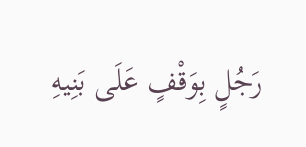رَجُلٍ بِوَقْفٍ عَلَى بَنِيهِ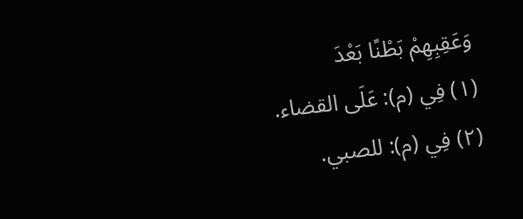وَعَقِبِهِمْ بَطْنًا بَعْدَ
(١) فِي (م): عَلَى القضاء.
(٢) فِي (م): للصبي.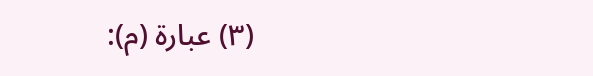(٣) عبارة (م):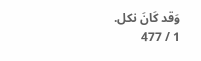وَقد كَانَ نكل.
1 / 477